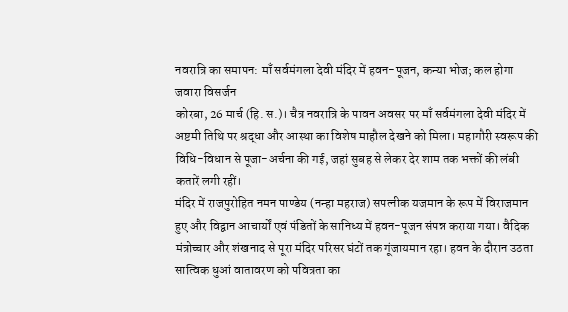नवरात्रि का समापन: माँ सर्वमंगला देवी मंदिर में हवन-पूजन, कन्या भोज; कल होगा जवारा विसर्जन
कोरबा, 26 मार्च (हि. स.)। चैत्र नवरात्रि के पावन अवसर पर माँ सर्वमंगला देवी मंदिर में अष्टमी तिथि पर श्रद्धा और आस्था का विशेष माहौल देखने को मिला। महागौरी स्वरूप की विधि-विधान से पूजा-अर्चना की गई, जहां सुबह से लेकर देर शाम तक भक्तों की लंबी कतारें लगी रहीं।
मंदिर में राजपुरोहित नमन पाण्डेय (नन्हा महराज) सपत्नीक यजमान के रूप में विराजमान हुए और विद्वान आचार्यों एवं पंडितों के सानिध्य में हवन-पूजन संपन्न कराया गया। वैदिक मंत्रोच्चार और शंखनाद से पूरा मंदिर परिसर घंटों तक गूंजायमान रहा। हवन के दौरान उठता सात्विक धुआं वातावरण को पवित्रता का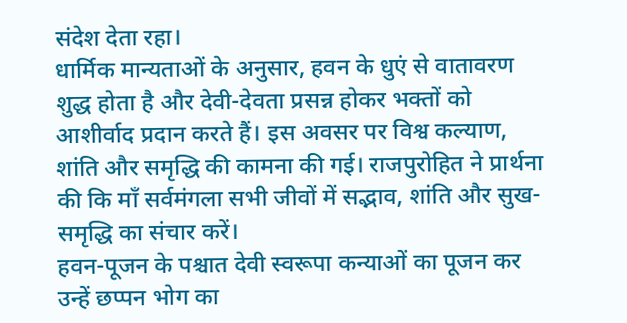संदेश देता रहा।
धार्मिक मान्यताओं के अनुसार, हवन के धुएं से वातावरण शुद्ध होता है और देवी-देवता प्रसन्न होकर भक्तों को आशीर्वाद प्रदान करते हैं। इस अवसर पर विश्व कल्याण, शांति और समृद्धि की कामना की गई। राजपुरोहित ने प्रार्थना की कि माँ सर्वमंगला सभी जीवों में सद्भाव, शांति और सुख-समृद्धि का संचार करें।
हवन-पूजन के पश्चात देवी स्वरूपा कन्याओं का पूजन कर उन्हें छप्पन भोग का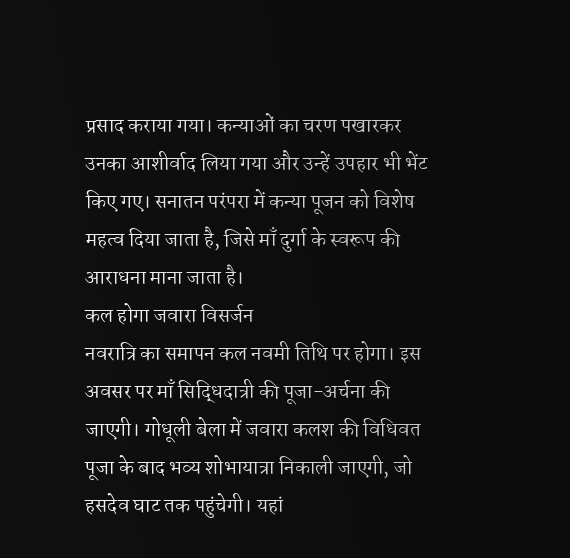प्रसाद कराया गया। कन्याओं का चरण पखारकर उनका आशीर्वाद लिया गया और उन्हें उपहार भी भेंट किए गए। सनातन परंपरा में कन्या पूजन को विशेष महत्व दिया जाता है, जिसे माँ दुर्गा के स्वरूप की आराधना माना जाता है।
कल होगा जवारा विसर्जन
नवरात्रि का समापन कल नवमी तिथि पर होगा। इस अवसर पर माँ सिद्धिदात्री की पूजा-अर्चना की जाएगी। गोधूली बेला में जवारा कलश की विधिवत पूजा के बाद भव्य शोभायात्रा निकाली जाएगी, जो हसदेव घाट तक पहुंचेगी। यहां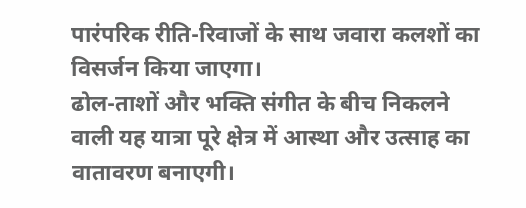पारंपरिक रीति-रिवाजों के साथ जवारा कलशों का विसर्जन किया जाएगा।
ढोल-ताशों और भक्ति संगीत के बीच निकलने वाली यह यात्रा पूरे क्षेत्र में आस्था और उत्साह का वातावरण बनाएगी।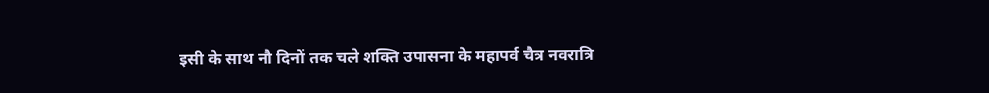इसी के साथ नौ दिनों तक चले शक्ति उपासना के महापर्व चैत्र नवरात्रि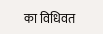का विधिवत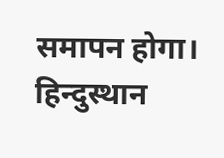समापन होगा।
हिन्दुस्थान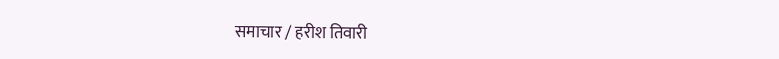समाचार / हरीश तिवारी